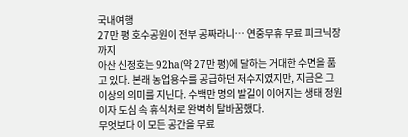국내여행
27만 평 호수공원이 전부 공짜라니… 연중무휴 무료 피크닉장까지
아산 신정호는 92ha(약 27만 평)에 달하는 거대한 수면을 품고 있다. 본래 농업용수를 공급하던 저수지였지만, 지금은 그 이상의 의미를 지닌다. 수백만 명의 발길이 이어지는 생태 정원이자 도심 속 휴식처로 완벽히 탈바꿈했다.
무엇보다 이 모든 공간을 무료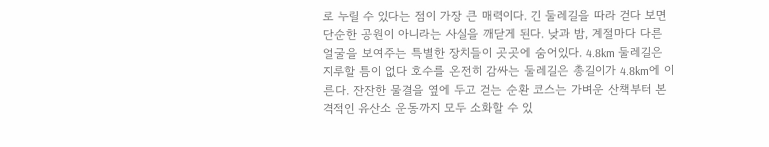로 누릴 수 있다는 점이 가장 큰 매력이다. 긴 둘레길을 따라 걷다 보면 단순한 공원이 아니라는 사실을 깨닫게 된다. 낮과 밤, 계절마다 다른 얼굴을 보여주는 특별한 장치들이 곳곳에 숨어있다. 4.8km 둘레길은 지루할 틈이 없다 호수를 온전히 감싸는 둘레길은 총길이가 4.8km에 이른다. 잔잔한 물결을 옆에 두고 걷는 순환 코스는 가벼운 산책부터 본격적인 유산소 운동까지 모두 소화할 수 있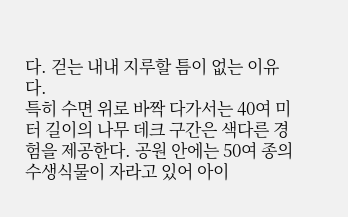다. 걷는 내내 지루할 틈이 없는 이유다.
특히 수면 위로 바짝 다가서는 40여 미터 길이의 나무 데크 구간은 색다른 경험을 제공한다. 공원 안에는 50여 종의 수생식물이 자라고 있어 아이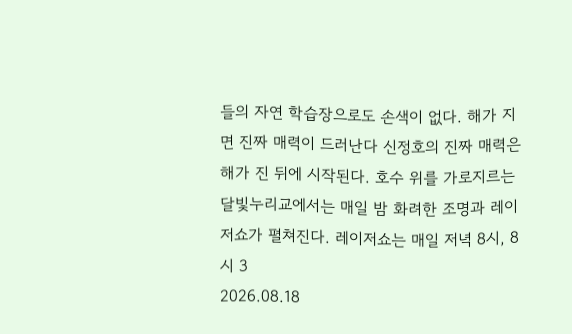들의 자연 학습장으로도 손색이 없다. 해가 지면 진짜 매력이 드러난다 신정호의 진짜 매력은 해가 진 뒤에 시작된다. 호수 위를 가로지르는 달빛누리교에서는 매일 밤 화려한 조명과 레이저쇼가 펼쳐진다. 레이저쇼는 매일 저녁 8시, 8시 3
2026.08.18